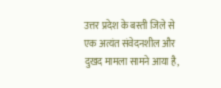उत्तर प्रदेश के बस्ती जिले से एक अत्यंत संवेदनशील और दुखद मामला सामने आया है,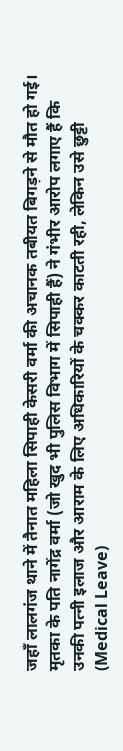जहाँ लालगंज थाने में तैनात महिला सिपाही केसरी वर्मा की अचानक तबीयत बिगड़ने से मौत हो गई। मृतका के पति नागेंद्र वर्मा (जो खुद भी पुलिस विभाग में सिपाही हैं) ने गंभीर आरोप लगाए हैं कि उनकी पत्नी इलाज और आराम के लिए अधिकारियों के चक्कर काटती रही, लेकिन उसे छुट्टी (Medical Leave)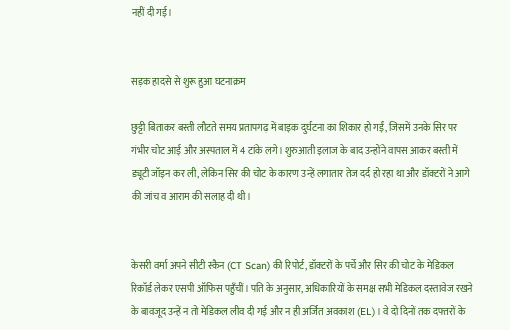नहीं दी गई।


सड़क हादसे से शुरू हुआ घटनाक्रम

छुट्टी बिताकर बस्ती लौटते समय प्रतापगढ़ में बाइक दुर्घटना का शिकार हो गईं, जिसमें उनके सिर पर गंभीर चोट आई और अस्पताल में 4 टांके लगे। शुरुआती इलाज के बाद उन्होंने वापस आकर बस्ती में ड्यूटी जॉइन कर ली, लेकिन सिर की चोट के कारण उन्हें लगातार तेज दर्द हो रहा था और डॉक्टरों ने आगे की जांच व आराम की सलाह दी थी।


केसरी वर्मा अपने सीटी स्कैन (CT Scan) की रिपोर्ट, डॉक्टरों के पर्चे और सिर की चोट के मेडिकल रिकॉर्ड लेकर एसपी ऑफिस पहुँचीं। पति के अनुसार, अधिकारियों के समक्ष सभी मेडिकल दस्तावेज रखने के बावजूद उन्हें न तो मेडिकल लीव दी गई और न ही अर्जित अवकाश (EL)। वे दो दिनों तक दफ्तरों के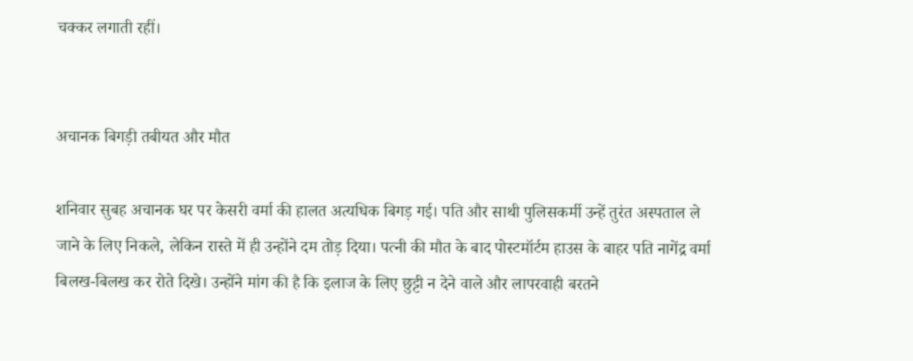चक्कर लगाती रहीं।


अचानक बिगड़ी तबीयत और मौत

शनिवार सुबह अचानक घर पर केसरी वर्मा की हालत अत्यधिक बिगड़ गई। पति और साथी पुलिसकर्मी उन्हें तुरंत अस्पताल ले जाने के लिए निकले, लेकिन रास्ते में ही उन्होंने दम तोड़ दिया। पत्नी की मौत के बाद पोस्टमॉर्टम हाउस के बाहर पति नागेंद्र वर्मा बिलख-बिलख कर रोते दिखे। उन्होंने मांग की है कि इलाज के लिए छुट्टी न देने वाले और लापरवाही बरतने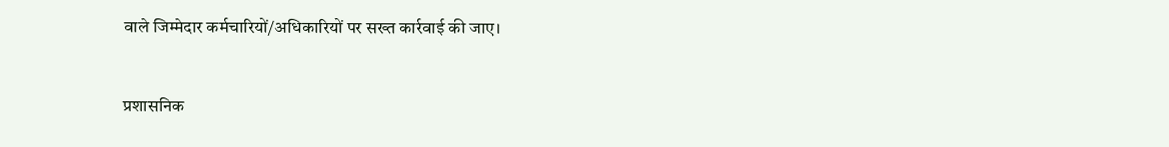वाले जिम्मेदार कर्मचारियों/अधिकारियों पर सख्त कार्रवाई की जाए।


प्रशासनिक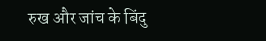रुख और जांच के बिंदु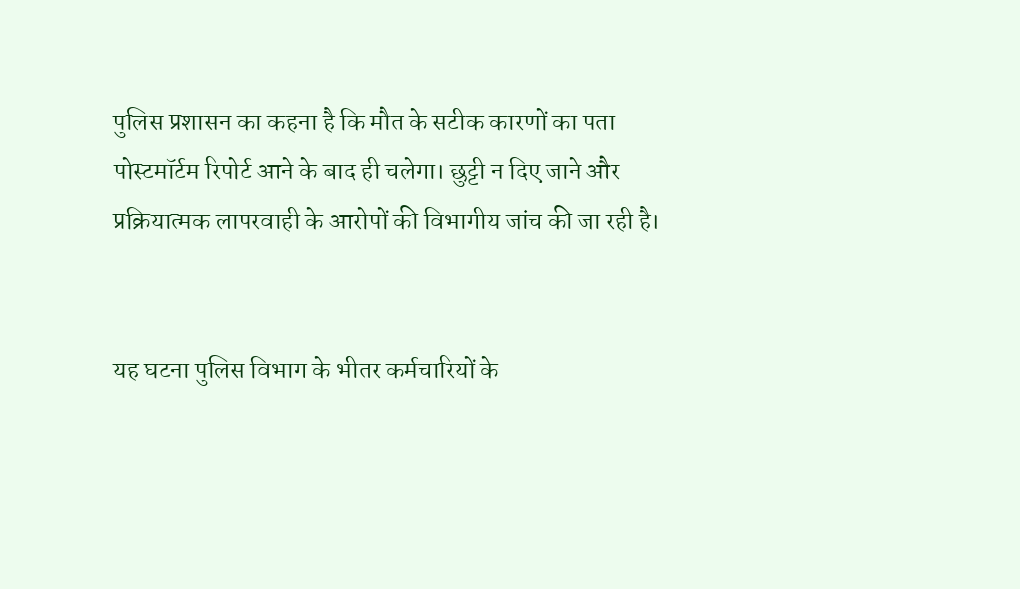पुलिस प्रशासन का कहना है कि मौत के सटीक कारणों का पता पोस्टमॉर्टम रिपोर्ट आने के बाद ही चलेगा। छुट्टी न दिए जाने और प्रक्रियात्मक लापरवाही के आरोपों की विभागीय जांच की जा रही है।


यह घटना पुलिस विभाग के भीतर कर्मचारियों के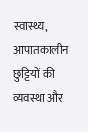स्वास्थ्य, आपातकालीन छुट्टियों की व्यवस्था और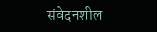संवेदनशील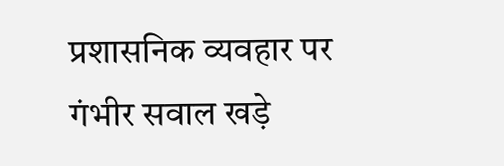प्रशासनिक व्यवहार पर गंभीर सवाल खड़े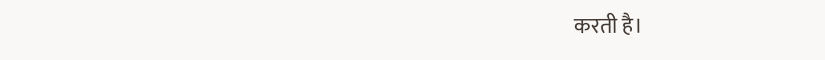करती है।